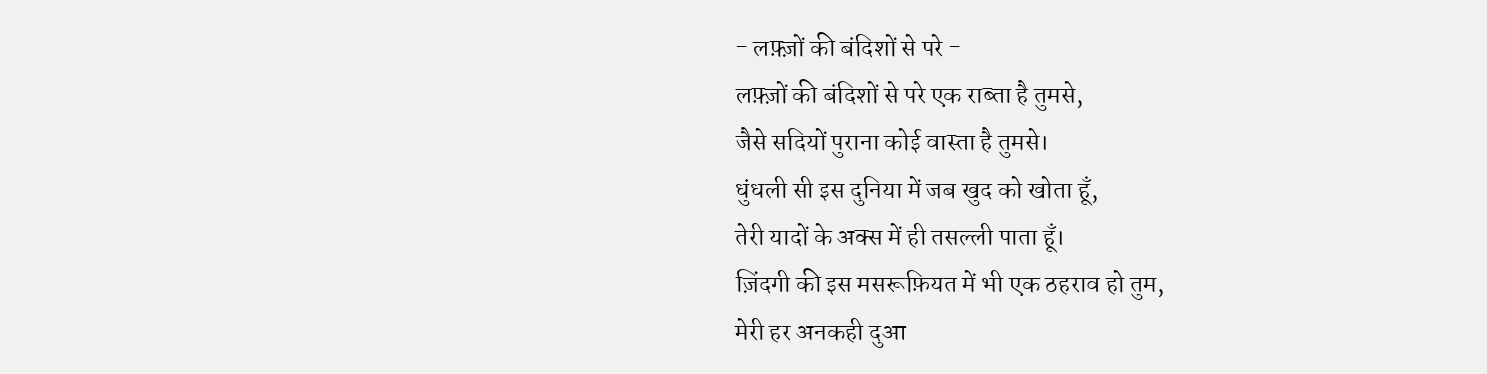- लफ़्ज़ों की बंदिशों से परे -
लफ़्ज़ों की बंदिशों से परे एक राब्ता है तुमसे,
जैसे सदियों पुराना कोई वास्ता है तुमसे।
धुंधली सी इस दुनिया में जब खुद को खोता हूँ,
तेरी यादों के अक्स में ही तसल्ली पाता हूँ।
ज़िंदगी की इस मसरूफ़ियत में भी एक ठहराव हो तुम,
मेरी हर अनकही दुआ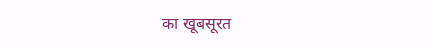का खूबसूरत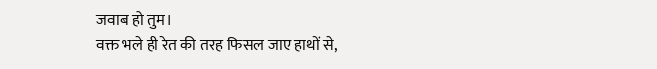जवाब हो तुम।
वक्त भले ही रेत की तरह फिसल जाए हाथों से,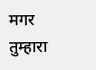मगर तुम्हारा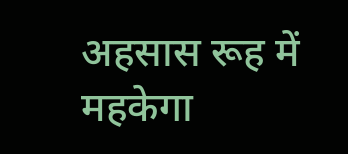अहसास रूह में महकेगा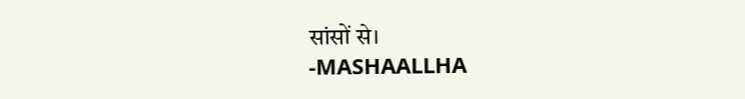सांसों से।
-MASHAALLHA